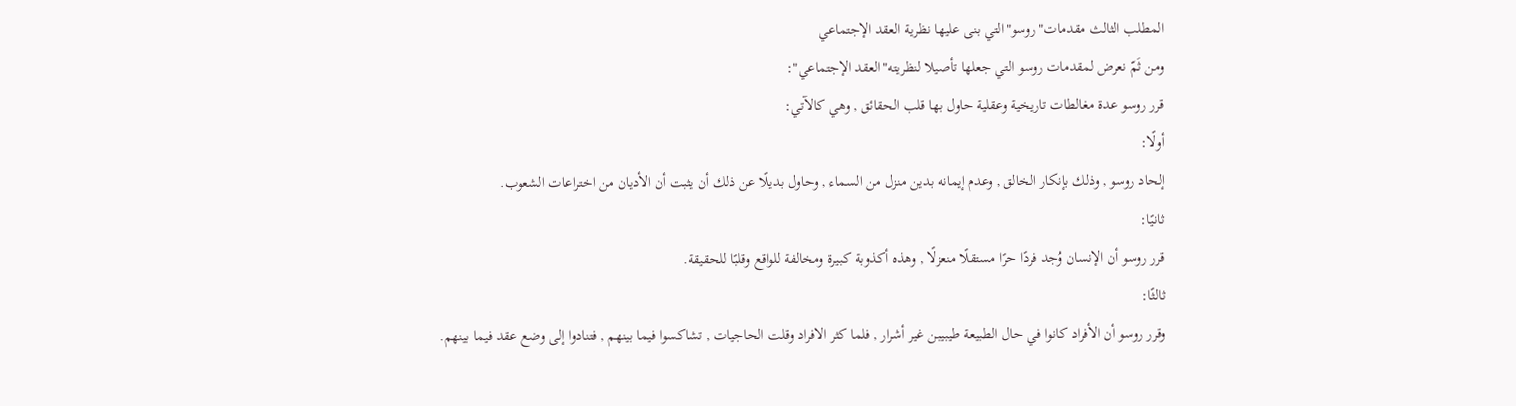المطلب الثالث مقدمات"روسو"التي بنى عليها نظرية العقد الإجتماعي
ومن ثَمّ نعرض لمقدمات روسو التي جعلها تأصيلا لنظريته"العقد الإجتماعي":
قرر روسو عدة مغالطات تاريخية وعقلية حاول بها قلب الحقائق , وهي كالآتي:
أولًا:
إلحاد روسو , وذلك بإنكار الخالق , وعدم إيمانه بدين منزل من السماء , وحاول بديلًا عن ذلك أن يثبت أن الأديان من اختراعات الشعوب.
ثانيًا:
قرر روسو أن الإنسان وُجد فردًا حرًا مستقلًا منعزلًا , وهذه أكذوبة كبيرة ومخالفة للواقع وقلبًا للحقيقة.
ثالثًا:
وقرر روسو أن الأفراد كانوا في حال الطبيعة طيبيبن غير أشرار , فلما كثر الافراد وقلت الحاجيات , تشاكسوا فيما بينهم , فتنادوا إلى وضع عقد فيما بينهم.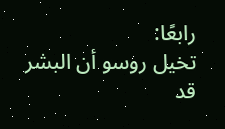رابعًا:
تخيل روسو أن البشر قد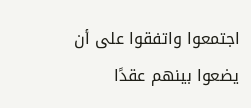اجتمعوا واتفقوا على أن يضعوا بينهم عقدًا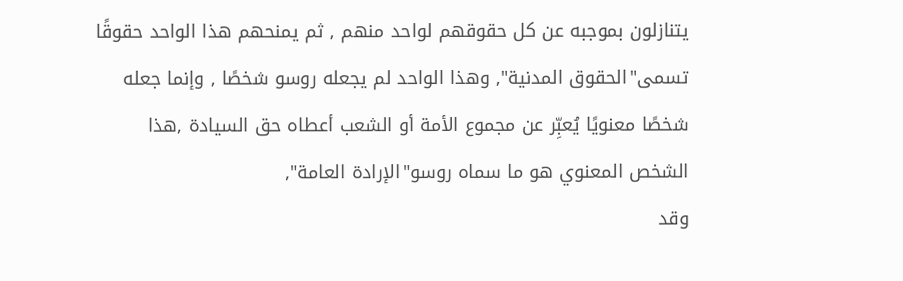يتنازلون بموجبه عن كل حقوقهم لواحد منهم , ثم يمنحهم هذا الواحد حقوقًا تسمى"الحقوق المدنية", وهذا الواحد لم يجعله روسو شخصًا , وإنما جعله شخصًا معنويًا يُعبِّر عن مجموع الأمة أو الشعب أعطاه حق السيادة ,هذا الشخص المعنوي هو ما سماه روسو"الإرادة العامة",
وقد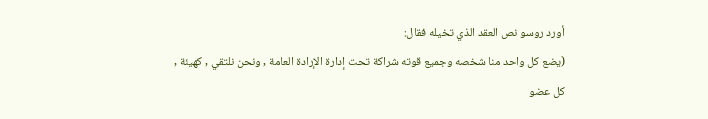أورد روسو نص العقد الذي تخيله فقال:
(يضع كل واحد منا شخصه وجميع قوته شراكة تحت إدارة الإرادة العامة , ونحن نلتقي , كهيئة , كل عضو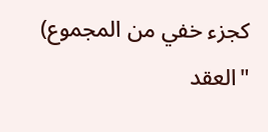كجزء خفي من المجموع) "العقد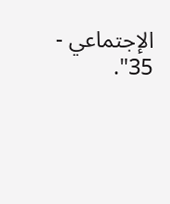الإجتماعي - 35".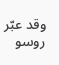وقد عبّر روسو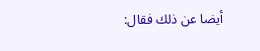أيضا عن ذلك فقال: